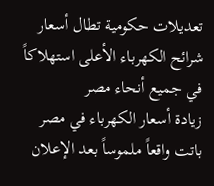تعديلات حكومية تطال أسعار شرائح الكهرباء الأعلى استهلاكاً في جميع أنحاء مصر
زيادة أسعار الكهرباء في مصر باتت واقعاً ملموساً بعد الإعلان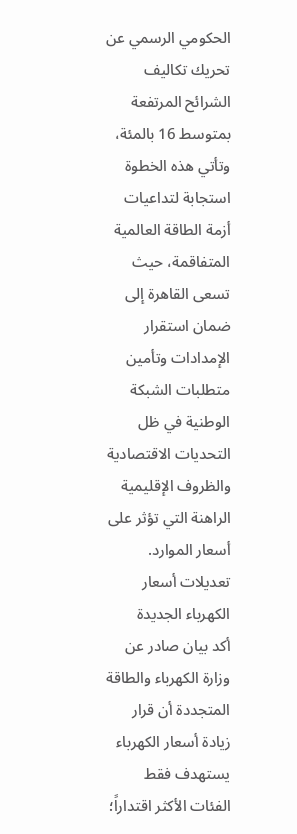الحكومي الرسمي عن تحريك تكاليف الشرائح المرتفعة بمتوسط 16 بالمئة، وتأتي هذه الخطوة استجابة لتداعيات أزمة الطاقة العالمية المتفاقمة، حيث تسعى القاهرة إلى ضمان استقرار الإمدادات وتأمين متطلبات الشبكة الوطنية في ظل التحديات الاقتصادية والظروف الإقليمية الراهنة التي تؤثر على أسعار الموارد.
تعديلات أسعار الكهرباء الجديدة
أكد بيان صادر عن وزارة الكهرباء والطاقة المتجددة أن قرار زيادة أسعار الكهرباء يستهدف فقط الفئات الأكثر اقتداراً؛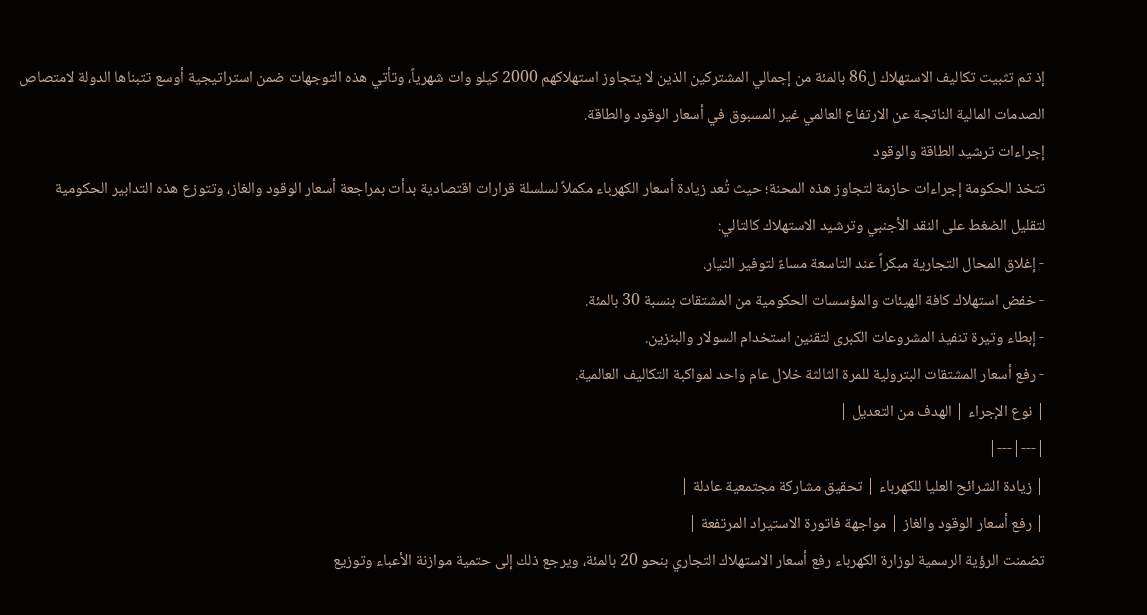إذ تم تثبيت تكاليف الاستهلاك ل86 بالمئة من إجمالي المشتركين الذين لا يتجاوز استهلاكهم 2000 كيلو وات شهرياً، وتأتي هذه التوجهات ضمن استراتيجية أوسع تتبناها الدولة لامتصاص الصدمات المالية الناتجة عن الارتفاع العالمي غير المسبوق في أسعار الوقود والطاقة.
إجراءات ترشيد الطاقة والوقود
تتخذ الحكومة إجراءات حازمة لتجاوز هذه المحنة؛ حيث تُعد زيادة أسعار الكهرباء مكملاً لسلسلة قرارات اقتصادية بدأت بمراجعة أسعار الوقود والغاز، وتتوزع هذه التدابير الحكومية لتقليل الضغط على النقد الأجنبي وترشيد الاستهلاك كالتالي:
- إغلاق المحال التجارية مبكراً عند التاسعة مساءً لتوفير التيار.
- خفض استهلاك كافة الهيئات والمؤسسات الحكومية من المشتقات بنسبة 30 بالمئة.
- إبطاء وتيرة تنفيذ المشروعات الكبرى لتقنين استخدام السولار والبنزين.
- رفع أسعار المشتقات البترولية للمرة الثالثة خلال عام واحد لمواكبة التكاليف العالمية.
| نوع الإجراء | الهدف من التعديل |
|---|---|
| زيادة الشرائح العليا للكهرباء | تحقيق مشاركة مجتمعية عادلة |
| رفع أسعار الوقود والغاز | مواجهة فاتورة الاستيراد المرتفعة |
تضمنت الرؤية الرسمية لوزارة الكهرباء رفع أسعار الاستهلاك التجاري بنحو 20 بالمئة، ويرجع ذلك إلى حتمية موازنة الأعباء وتوزيع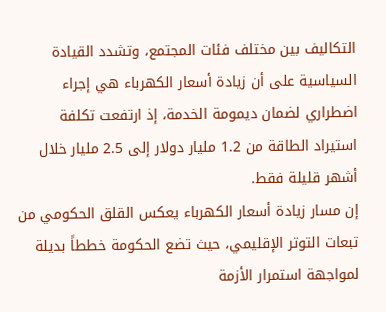التكاليف بين مختلف فئات المجتمع، وتشدد القيادة السياسية على أن زيادة أسعار الكهرباء هي إجراء اضطراري لضمان ديمومة الخدمة، إذ ارتفعت تكلفة استيراد الطاقة من 1.2 مليار دولار إلى 2.5 مليار خلال أشهر قليلة فقط.
إن مسار زيادة أسعار الكهرباء يعكس القلق الحكومي من تبعات التوتر الإقليمي، حيث تضع الحكومة خططاً بديلة لمواجهة استمرار الأزمة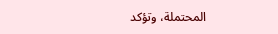المحتملة، وتؤكد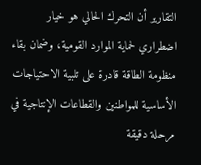التقارير أن التحرك الحالي هو خيار اضطراري لحماية الموارد القومية، وضمان بقاء منظومة الطاقة قادرة على تلبية الاحتياجات الأساسية للمواطنين والقطاعات الإنتاجية في مرحلة دقيقة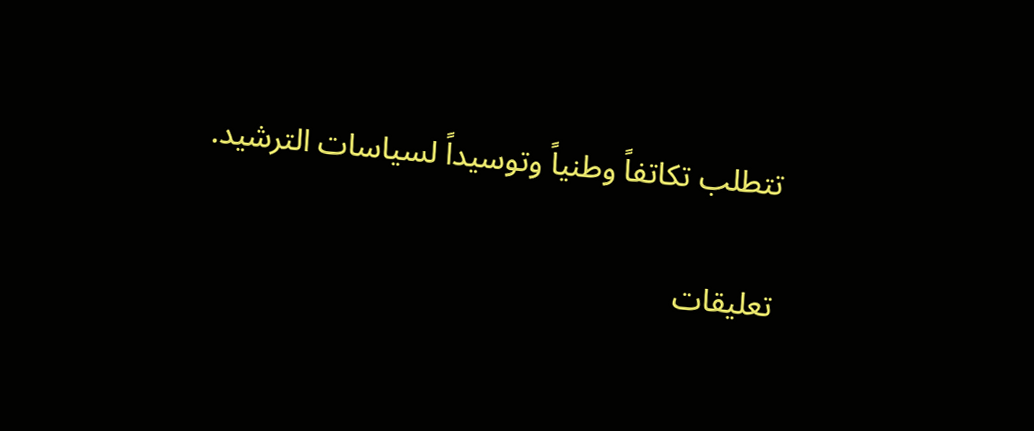تتطلب تكاتفاً وطنياً وتوسيداً لسياسات الترشيد.

تعليقات